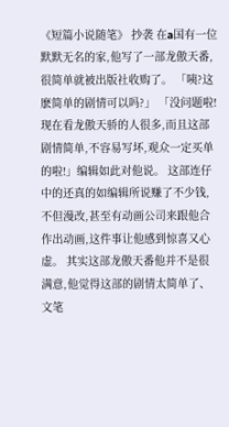《短篇小说随笔》 抄袭 在a国有一位默默无名的家,他写了一部龙傲天番,很简单就被出版社收购了。 「咦?这麽简单的剧情可以吗?」 「没问题啦!现在看龙傲天骄的人很多,而且这部剧情简单,不容易写坏,观众一定买单的啦!」编辑如此对他说。 这部连仔中的还真的如编辑所说赚了不少钱,不但漫改,甚至有动画公司来跟他合作出动画,这件事让他感到惊喜又心虚。 其实这部龙傲天番他并不是很满意,他觉得这部的剧情太简单了、文笔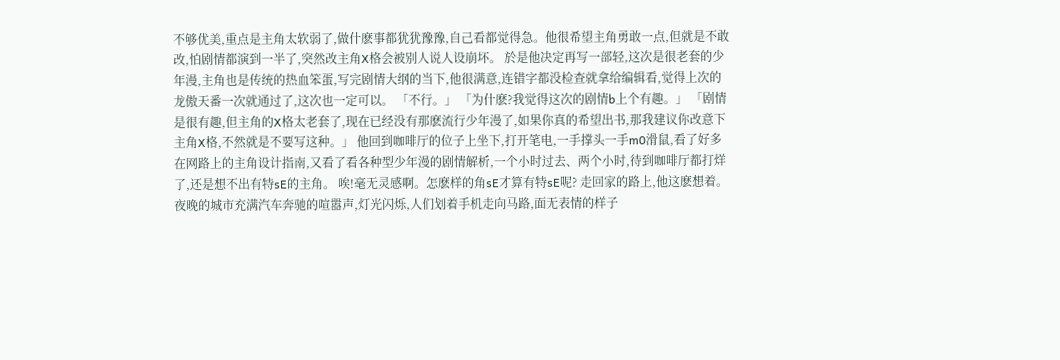不够优美,重点是主角太软弱了,做什麽事都犹犹豫豫,自己看都觉得急。他很希望主角勇敢一点,但就是不敢改,怕剧情都演到一半了,突然改主角X格会被别人说人设崩坏。 於是他决定再写一部轻,这次是很老套的少年漫,主角也是传统的热血笨蛋,写完剧情大纲的当下,他很满意,连错字都没检查就拿给编辑看,觉得上次的龙傲天番一次就通过了,这次也一定可以。 「不行。」 「为什麽?我觉得这次的剧情b上个有趣。」 「剧情是很有趣,但主角的X格太老套了,现在已经没有那麽流行少年漫了,如果你真的希望出书,那我建议你改意下主角X格,不然就是不要写这种。」 他回到咖啡厅的位子上坐下,打开笔电,一手撑头一手m0滑鼠,看了好多在网路上的主角设计指南,又看了看各种型少年漫的剧情解析,一个小时过去、两个小时,待到咖啡厅都打烊了,还是想不出有特sE的主角。 唉!毫无灵感啊。怎麽样的角sE才算有特sE呢? 走回家的路上,他这麽想着。 夜晚的城市充满汽车奔驰的喧嚣声,灯光闪烁,人们划着手机走向马路,面无表情的样子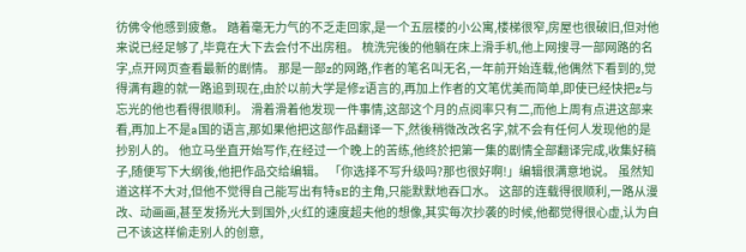彷佛令他感到疲惫。 踏着毫无力气的不乏走回家,是一个五层楼的小公寓,楼梯很窄,房屋也很破旧,但对他来说已经足够了,毕竟在大下去会付不出房租。 梳洗完後的他躺在床上滑手机,他上网搜寻一部网路的名字,点开网页查看最新的剧情。 那是一部z的网路,作者的笔名叫无名,一年前开始连载,他偶然下看到的,觉得满有趣的就一路追到现在,由於以前大学是修z语言的,再加上作者的文笔优美而简单,即使已经快把z与忘光的他也看得很顺利。 滑着滑着他发现一件事情,这部这个月的点阅率只有二,而他上周有点进这部来看,再加上不是a国的语言,那如果他把这部作品翻译一下,然後稍微改改名字,就不会有任何人发现他的是抄别人的。 他立马坐直开始写作,在经过一个晚上的苦练,他终於把第一集的剧情全部翻译完成,收集好稿子,随便写下大纲後,他把作品交给编辑。 「你选择不写升级吗?那也很好啊!」编辑很满意地说。 虽然知道这样不大对,但他不觉得自己能写出有特sE的主角,只能默默地吞口水。 这部的连载得很顺利,一路从漫改、动画画,甚至发扬光大到国外,火红的速度超夫他的想像,其实每次抄袭的时候,他都觉得很心虚,认为自己不该这样偷走别人的创意,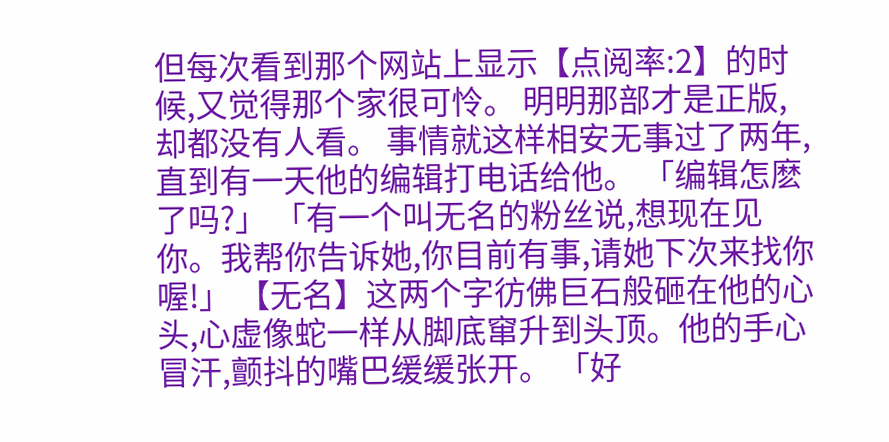但每次看到那个网站上显示【点阅率:2】的时候,又觉得那个家很可怜。 明明那部才是正版,却都没有人看。 事情就这样相安无事过了两年,直到有一天他的编辑打电话给他。 「编辑怎麽了吗?」 「有一个叫无名的粉丝说,想现在见你。我帮你告诉她,你目前有事,请她下次来找你喔!」 【无名】这两个字彷佛巨石般砸在他的心头,心虚像蛇一样从脚底窜升到头顶。他的手心冒汗,颤抖的嘴巴缓缓张开。 「好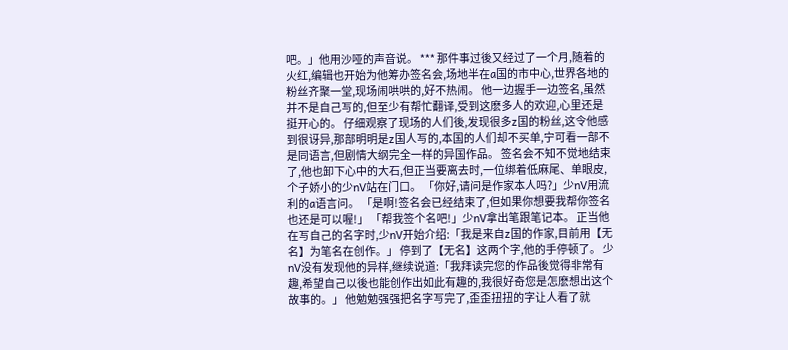吧。」他用沙哑的声音说。 *** 那件事过後又经过了一个月,随着的火红,编辑也开始为他筹办签名会,场地半在a国的市中心,世界各地的粉丝齐聚一堂,现场闹哄哄的,好不热闹。 他一边握手一边签名,虽然并不是自己写的,但至少有帮忙翻译,受到这麽多人的欢迎,心里还是挺开心的。 仔细观察了现场的人们後,发现很多z国的粉丝,这令他感到很讶异,那部明明是z国人写的,本国的人们却不买单,宁可看一部不是同语言,但剧情大纲完全一样的异国作品。 签名会不知不觉地结束了,他也卸下心中的大石,但正当要离去时,一位绑着低麻尾、单眼皮,个子娇小的少nV站在门口。 「你好,请问是作家本人吗?」少nV用流利的a语言问。 「是啊!签名会已经结束了,但如果你想要我帮你签名也还是可以喔!」 「帮我签个名吧!」少nV拿出笔跟笔记本。 正当他在写自己的名字时,少nV开始介绍:「我是来自z国的作家,目前用【无名】为笔名在创作。」 停到了【无名】这两个字,他的手停顿了。 少nV没有发现他的异样,继续说道:「我拜读完您的作品後觉得非常有趣,希望自己以後也能创作出如此有趣的,我很好奇您是怎麽想出这个故事的。」 他勉勉强强把名字写完了,歪歪扭扭的字让人看了就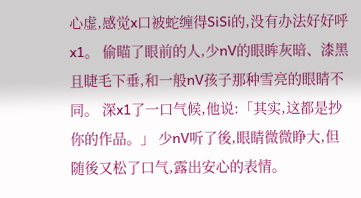心虚,感觉x口被蛇缠得SiSi的,没有办法好好呼x1。 偷瞄了眼前的人,少nV的眼眸灰暗、漆黑且睫毛下垂,和一般nV孩子那种雪亮的眼睛不同。 深x1了一口气候,他说:「其实,这都是抄你的作品。」 少nV听了後,眼睛微微睁大,但随後又松了口气,露出安心的表情。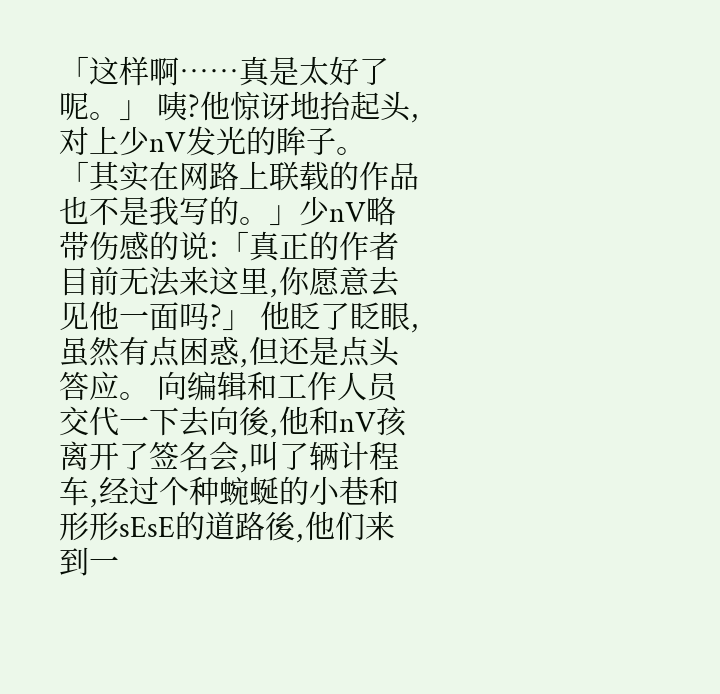「这样啊……真是太好了呢。」 咦?他惊讶地抬起头,对上少nV发光的眸子。 「其实在网路上联载的作品也不是我写的。」少nV略带伤感的说:「真正的作者目前无法来这里,你愿意去见他一面吗?」 他眨了眨眼,虽然有点困惑,但还是点头答应。 向编辑和工作人员交代一下去向後,他和nV孩离开了签名会,叫了辆计程车,经过个种蜿蜒的小巷和形形sEsE的道路後,他们来到一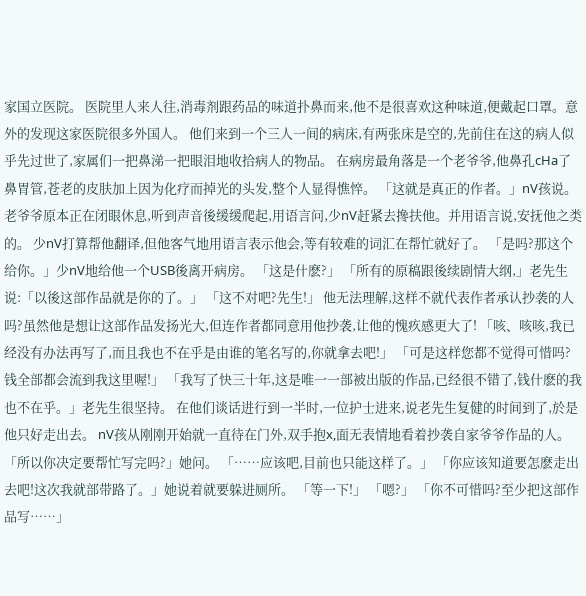家国立医院。 医院里人来人往,消毒剂跟药品的味道扑鼻而来,他不是很喜欢这种味道,便戴起口罩。意外的发现这家医院很多外国人。 他们来到一个三人一间的病床,有两张床是空的,先前住在这的病人似乎先过世了,家属们一把鼻涕一把眼泪地收拾病人的物品。 在病房最角落是一个老爷爷,他鼻孔cHa了鼻胃管,苍老的皮肤加上因为化疗而掉光的头发,整个人显得憔悴。 「这就是真正的作者。」nV孩说。 老爷爷原本正在闭眼休息,听到声音後缓缓爬起,用语言问,少nV赶紧去搀扶他。并用语言说,安抚他之类的。 少nV打算帮他翻译,但他客气地用语言表示他会,等有较难的词汇在帮忙就好了。 「是吗?那这个给你。」少nV地给他一个USB後离开病房。 「这是什麽?」 「所有的原稿跟後续剧情大纲,」老先生说:「以後这部作品就是你的了。」 「这不对吧?先生!」 他无法理解,这样不就代表作者承认抄袭的人吗?虽然他是想让这部作品发扬光大,但连作者都同意用他抄袭,让他的愧疚感更大了! 「咳、咳咳,我已经没有办法再写了,而且我也不在乎是由谁的笔名写的,你就拿去吧!」 「可是这样您都不觉得可惜吗?钱全部都会流到我这里喔!」 「我写了快三十年,这是唯一一部被出版的作品,已经很不错了,钱什麽的我也不在乎。」老先生很坚持。 在他们谈话进行到一半时,一位护士进来,说老先生复健的时间到了,於是他只好走出去。 nV孩从刚刚开始就一直待在门外,双手抱x,面无表情地看着抄袭自家爷爷作品的人。 「所以你决定要帮忙写完吗?」她问。 「……应该吧,目前也只能这样了。」 「你应该知道要怎麽走出去吧!这次我就部带路了。」她说着就要躲进厕所。 「等一下!」 「嗯?」 「你不可惜吗?至少把这部作品写……」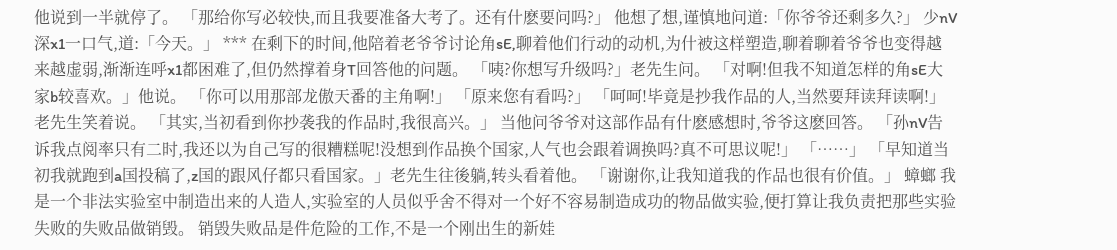他说到一半就停了。 「那给你写必较快,而且我要准备大考了。还有什麽要问吗?」 他想了想,谨慎地问道:「你爷爷还剩多久?」 少nV深x1一口气,道:「今天。」 *** 在剩下的时间,他陪着老爷爷讨论角sE,聊着他们行动的动机,为什被这样塑造,聊着聊着爷爷也变得越来越虚弱,渐渐连呼x1都困难了,但仍然撑着身T回答他的问题。 「咦?你想写升级吗?」老先生问。 「对啊!但我不知道怎样的角sE大家b较喜欢。」他说。 「你可以用那部龙傲天番的主角啊!」 「原来您有看吗?」 「呵呵!毕竟是抄我作品的人,当然要拜读拜读啊!」老先生笑着说。 「其实,当初看到你抄袭我的作品时,我很高兴。」 当他问爷爷对这部作品有什麽感想时,爷爷这麽回答。 「孙nV告诉我点阅率只有二时,我还以为自己写的很糟糕呢!没想到作品换个国家,人气也会跟着调换吗?真不可思议呢!」 「……」 「早知道当初我就跑到a国投稿了,z国的跟风仔都只看国家。」老先生往後躺,转头看着他。 「谢谢你,让我知道我的作品也很有价值。」 蟑螂 我是一个非法实验室中制造出来的人造人,实验室的人员似乎舍不得对一个好不容易制造成功的物品做实验,便打算让我负责把那些实验失败的失败品做销毁。 销毁失败品是件危险的工作,不是一个刚出生的新娃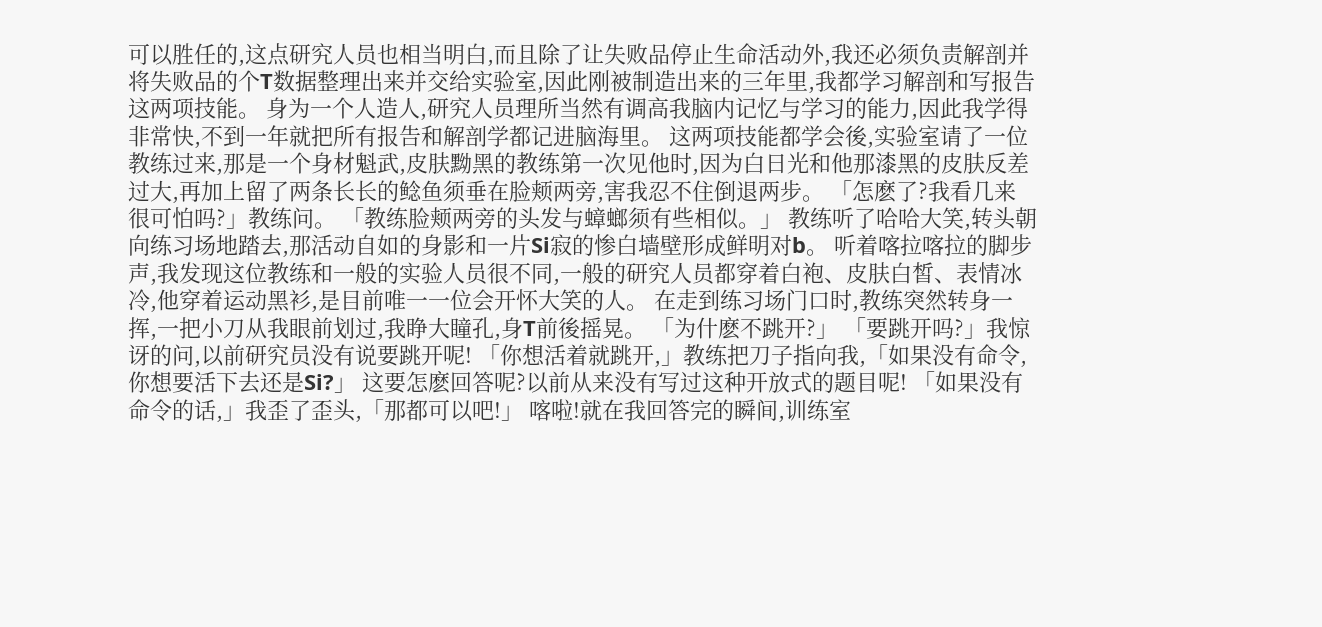可以胜任的,这点研究人员也相当明白,而且除了让失败品停止生命活动外,我还必须负责解剖并将失败品的个T数据整理出来并交给实验室,因此刚被制造出来的三年里,我都学习解剖和写报告这两项技能。 身为一个人造人,研究人员理所当然有调高我脑内记忆与学习的能力,因此我学得非常快,不到一年就把所有报告和解剖学都记进脑海里。 这两项技能都学会後,实验室请了一位教练过来,那是一个身材魁武,皮肤黝黑的教练第一次见他时,因为白日光和他那漆黑的皮肤反差过大,再加上留了两条长长的鲶鱼须垂在脸颊两旁,害我忍不住倒退两步。 「怎麽了?我看几来很可怕吗?」教练问。 「教练脸颊两旁的头发与蟑螂须有些相似。」 教练听了哈哈大笑,转头朝向练习场地踏去,那活动自如的身影和一片Si寂的惨白墙壁形成鲜明对b。 听着喀拉喀拉的脚步声,我发现这位教练和一般的实验人员很不同,一般的研究人员都穿着白袍、皮肤白皙、表情冰冷,他穿着运动黑衫,是目前唯一一位会开怀大笑的人。 在走到练习场门口时,教练突然转身一挥,一把小刀从我眼前划过,我睁大瞳孔,身T前後摇晃。 「为什麽不跳开?」 「要跳开吗?」我惊讶的问,以前研究员没有说要跳开呢! 「你想活着就跳开,」教练把刀子指向我,「如果没有命令,你想要活下去还是Si?」 这要怎麽回答呢?以前从来没有写过这种开放式的题目呢! 「如果没有命令的话,」我歪了歪头,「那都可以吧!」 喀啦!就在我回答完的瞬间,训练室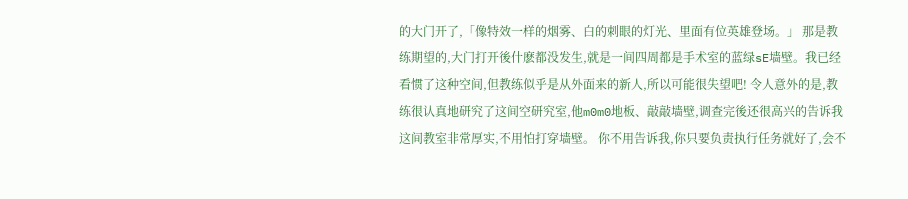的大门开了,「像特效一样的烟雾、白的刺眼的灯光、里面有位英雄登场。」 那是教练期望的,大门打开後什麽都没发生,就是一间四周都是手术室的蓝绿sE墙壁。我已经看惯了这种空间,但教练似乎是从外面来的新人,所以可能很失望吧! 令人意外的是,教练很认真地研究了这间空研究室,他m0m0地板、敲敲墙壁,调查完後还很高兴的告诉我这间教室非常厚实,不用怕打穿墙壁。 你不用告诉我,你只要负责执行任务就好了,会不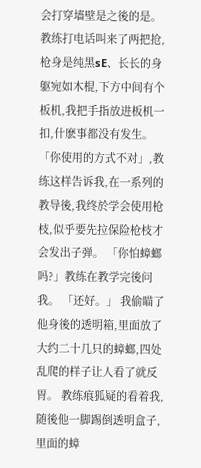会打穿墙壁是之後的是。 教练打电话叫来了两把抢,枪身是纯黑sE、长长的身躯宛如木棍,下方中间有个板机,我把手指放进板机一扣,什麽事都没有发生。 「你使用的方式不对」,教练这样告诉我,在一系列的教导後,我终於学会使用枪枝,似乎要先拉保险枪枝才会发出子弹。 「你怕蟑螂吗?」教练在教学完後问我。 「还好。」 我偷瞄了他身後的透明箱,里面放了大约二十几只的蟑螂,四处乱爬的样子让人看了就反胃。 教练痕狐疑的看着我,随後他一脚踢倒透明盒子,里面的蟑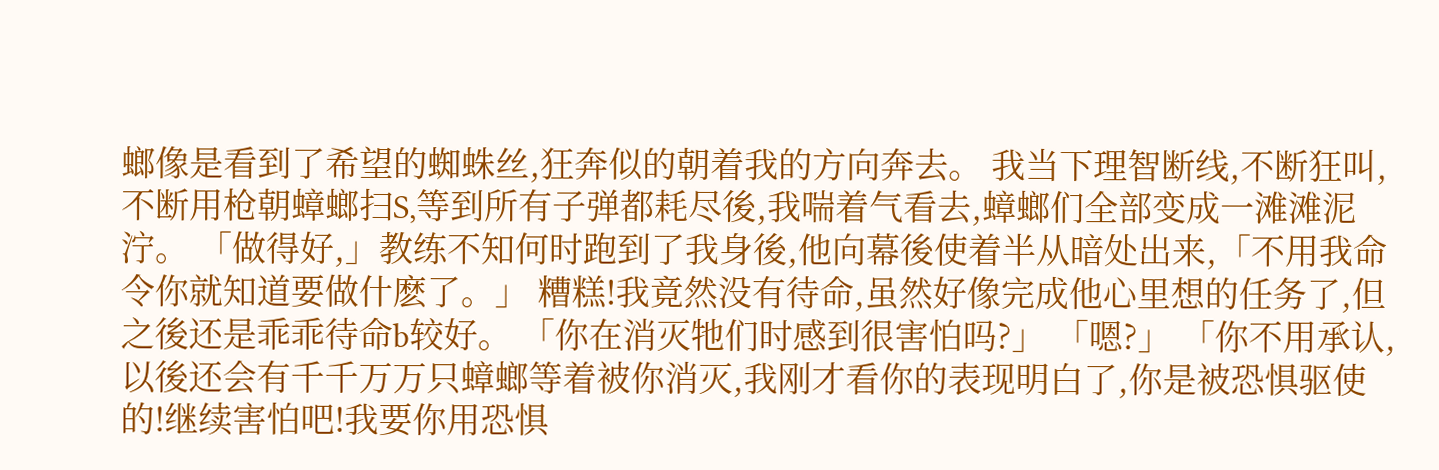螂像是看到了希望的蜘蛛丝,狂奔似的朝着我的方向奔去。 我当下理智断线,不断狂叫,不断用枪朝蟑螂扫S,等到所有子弹都耗尽後,我喘着气看去,蟑螂们全部变成一滩滩泥泞。 「做得好,」教练不知何时跑到了我身後,他向幕後使着半从暗处出来,「不用我命令你就知道要做什麽了。」 糟糕!我竟然没有待命,虽然好像完成他心里想的任务了,但之後还是乖乖待命b较好。 「你在消灭牠们时感到很害怕吗?」 「嗯?」 「你不用承认,以後还会有千千万万只蟑螂等着被你消灭,我刚才看你的表现明白了,你是被恐惧驱使的!继续害怕吧!我要你用恐惧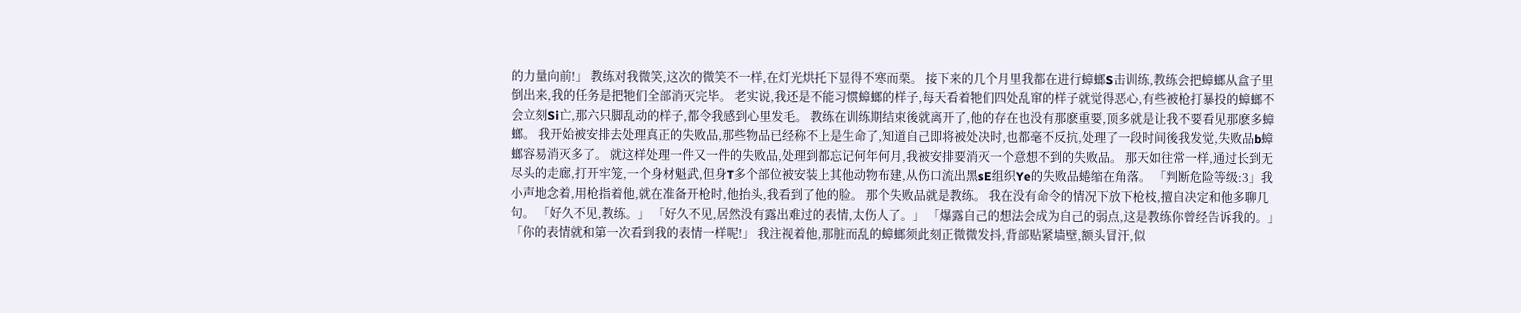的力量向前!」 教练对我微笑,这次的微笑不一样,在灯光烘托下显得不寒而栗。 接下来的几个月里我都在进行蟑螂S击训练,教练会把蟑螂从盒子里倒出来,我的任务是把牠们全部消灭完毕。 老实说,我还是不能习惯蟑螂的样子,每天看着牠们四处乱窜的样子就觉得恶心,有些被枪打暴投的蟑螂不会立刻Si亡,那六只脚乱动的样子,都令我感到心里发毛。 教练在训练期结束後就离开了,他的存在也没有那麽重要,顶多就是让我不要看见那麽多蟑螂。 我开始被安排去处理真正的失败品,那些物品已经称不上是生命了,知道自己即将被处决时,也都毫不反抗,处理了一段时间後我发觉,失败品b蟑螂容易消灭多了。 就这样处理一件又一件的失败品,处理到都忘记何年何月,我被安排要消灭一个意想不到的失败品。 那天如往常一样,通过长到无尽头的走廊,打开牢笼,一个身材魁武,但身T多个部位被安装上其他动物布建,从伤口流出黑sE组织Ye的失败品蜷缩在角落。 「判断危险等级:3」我小声地念着,用枪指着他,就在准备开枪时,他抬头,我看到了他的脸。 那个失败品就是教练。 我在没有命令的情况下放下枪枝,擅自决定和他多聊几句。 「好久不见,教练。」 「好久不见,居然没有露出难过的表情,太伤人了。」 「爆露自己的想法会成为自己的弱点,这是教练你曾经告诉我的。」 「你的表情就和第一次看到我的表情一样呢!」 我注视着他,那脏而乱的蟑螂须此刻正微微发抖,背部贴紧墙壁,额头冒汗,似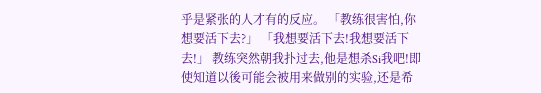乎是紧张的人才有的反应。 「教练很害怕,你想要活下去?」 「我想要活下去!我想要活下去!」 教练突然朝我扑过去,他是想杀Si我吧!即使知道以後可能会被用来做别的实验,还是希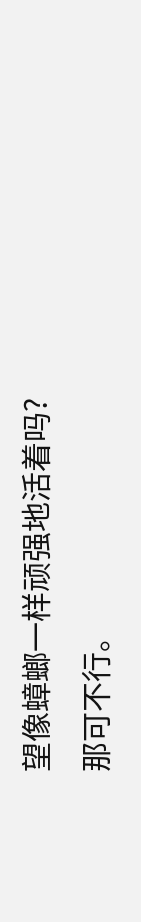望像蟑螂一样顽强地活着吗?那可不行。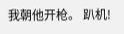我朝他开枪。 趴机!